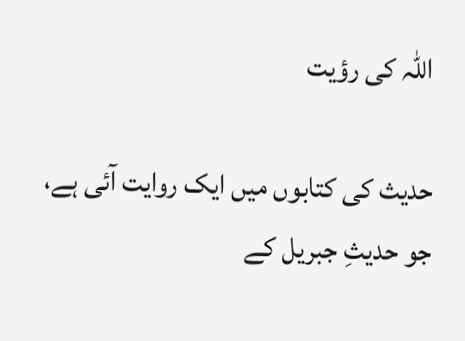اللہ کی رؤیت

حدیث کی کتابوں میں ایک روایت آئی ہے، جو حدیثِ جبریل کے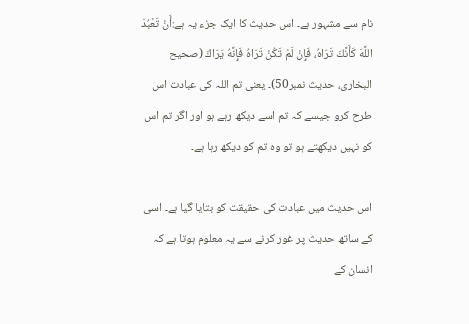نام سے مشہور ہے۔ اس حدیث کا ایک جزء یہ ہے:أَنْ تَعْبُدَ اللَّهَ كَأَنَّكَ تَرَاهُ، فَإِنْ لَمْ تَكُنْ تَرَاهُ فَإِنَّهُ يَرَاكَ (صحیح البخاری، حدیث نمبر50)۔ یعنی تم اللہ کی عبادت اس طرح کرو جیسے کہ تم اسے دیکھ رہے ہو اور اگر تم اس کو نہیں دیکھتے ہو تو وہ تم کو دیکھ رہا ہے۔

اس حدیث میں عبادت کی حقیقت کو بتایا گیا ہے۔ اسی کے ساتھ حدیث پر غور کرنے سے یہ معلوم ہوتا ہے کہ انسان کے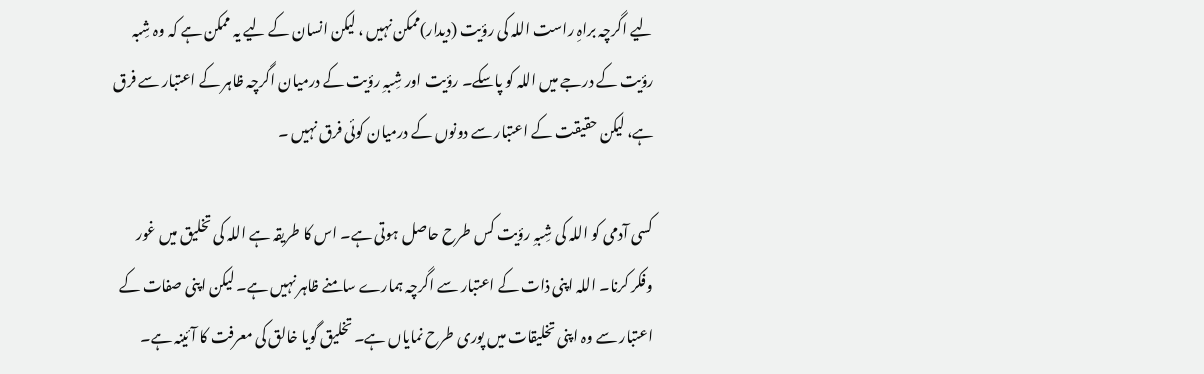لیے اگرچہ براہِ راست اللہ کی رؤیت (دیدار)ممکن نہیں ، لیکن انسان کے لیے یہ ممکن ہے کہ وہ شِبہ رؤیت کے درجے میں اللہ کو پاسکے۔ رؤیت اور شِبہِ رؤیت کے درمیان اگرچہ ظاہر کے اعتبار سے فرق ہے، لیکن حقیقت کے اعتبار سے دونوں کے درمیان کوئی فرق نہیں ۔

کسی آدمی کو اللہ کی شِبہِ رؤیت کس طرح حاصل ہوتی ہے۔ اس کا طریقہ ہے اللہ کی تخلیق میں غور وفکر کرنا۔ اللہ اپنی ذات کے اعتبار سے اگرچہ ہمارے سامنے ظاہر نہیں ہے۔ لیکن اپنی صفات کے اعتبار سے وہ اپنی تخلیقات میں پوری طرح نمایاں ہے۔ تخلیق گویا خالق کی معرفت کا آئینہ ہے۔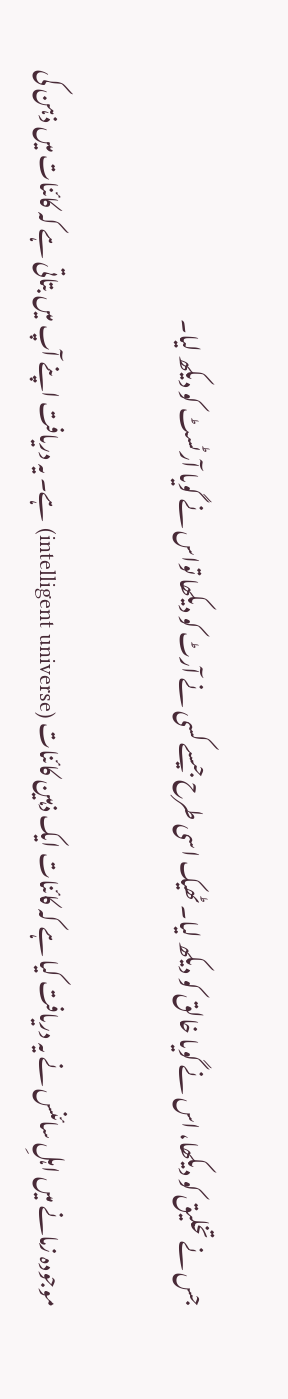جس نے تخلیق کو دیکھا، اس نے گویا خالق کو دیکھ لیا۔ ٹھیک اسی طرح جیسے کسی نے آرٹ کو دیکھا تواس نے گویا آرٹسٹ کو دیکھ لیا۔

موجودہ زمانے میں اہلِ سائنس نے یہ دریافت کیا ہے کہ کائنات ایک ذہین کائنات (intelligent universe) ہے۔ یہ دریافت اپنے آپ میں بتاتی ہے کہ کائنات میں ذہن کی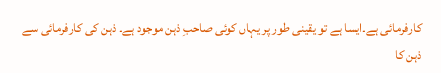کارفرمائی ہے۔ایسا ہے تو یقینی طور پر یہاں کوئی صاحبِ ذہن موجود ہے۔ ذہن کی کارفرمائی سے ذہن کا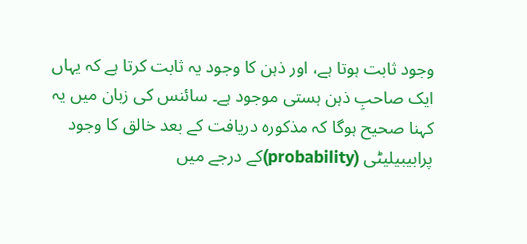وجود ثابت ہوتا ہے، اور ذہن کا وجود یہ ثابت کرتا ہے کہ یہاں ایک صاحبِ ذہن ہستی موجود ہے۔ سائنس کی زبان میں یہ کہنا صحیح ہوگا کہ مذکورہ دریافت کے بعد خالق کا وجود پرابیبیلیٹی (probability)کے درجے میں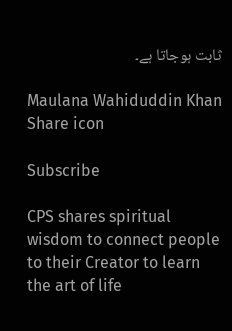ثابت ہوجاتا ہے۔

Maulana Wahiduddin Khan
Share icon

Subscribe

CPS shares spiritual wisdom to connect people to their Creator to learn the art of life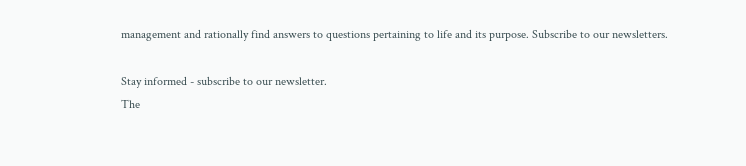management and rationally find answers to questions pertaining to life and its purpose. Subscribe to our newsletters.

Stay informed - subscribe to our newsletter.
The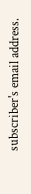subscriber's email address.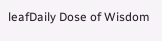leafDaily Dose of Wisdom